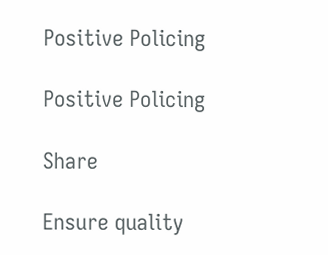Positive Policing

Positive Policing

Share

Ensure quality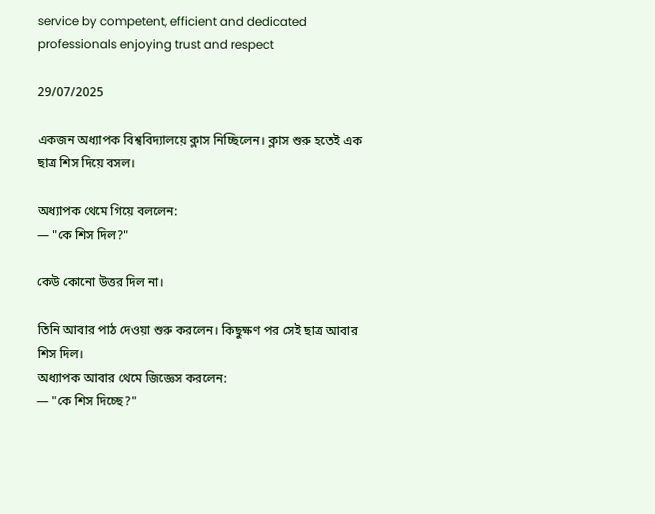service by competent, efficient and dedicated professionals enjoying trust and respect

29/07/2025

একজন অধ্যাপক বিশ্ববিদ্যালয়ে ক্লাস নিচ্ছিলেন। ক্লাস শুরু হতেই এক ছাত্র শিস দিয়ে বসল।

অধ্যাপক থেমে গিয়ে বললেন:
— "কে শিস দিল?"

কেউ কোনো উত্তর দিল না।

তিনি আবার পাঠ দেওয়া শুরু করলেন। কিছুক্ষণ পর সেই ছাত্র আবার শিস দিল।
অধ্যাপক আবার থেমে জিজ্ঞেস করলেন:
— "কে শিস দিচ্ছে?"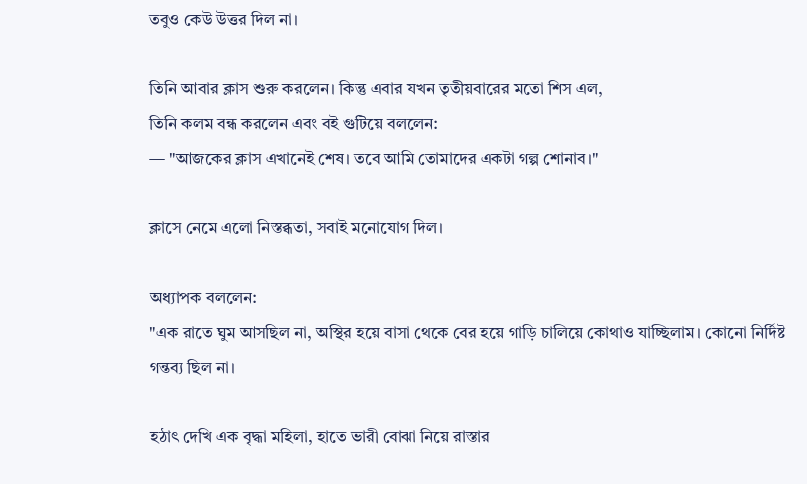তবুও কেউ উত্তর দিল না।

তিনি আবার ক্লাস শুরু করলেন। কিন্তু এবার যখন তৃতীয়বারের মতো শিস এল,
তিনি কলম বন্ধ করলেন এবং বই গুটিয়ে বললেন:
— "আজকের ক্লাস এখানেই শেষ। তবে আমি তোমাদের একটা গল্প শোনাব।"

ক্লাসে নেমে এলো নিস্তব্ধতা, সবাই মনোযোগ দিল।

অধ্যাপক বললেন:
"এক রাতে ঘুম আসছিল না, অস্থির হয়ে বাসা থেকে বের হয়ে গাড়ি চালিয়ে কোথাও যাচ্ছিলাম। কোনো নির্দিষ্ট গন্তব্য ছিল না।

হঠাৎ দেখি এক বৃদ্ধা মহিলা, হাতে ভারী বোঝা নিয়ে রাস্তার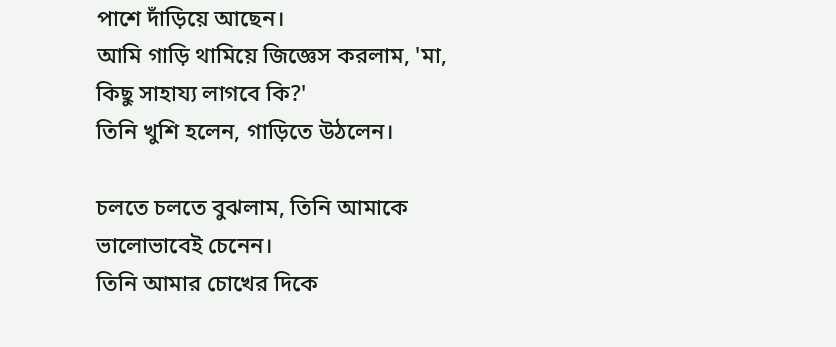পাশে দাঁড়িয়ে আছেন।
আমি গাড়ি থামিয়ে জিজ্ঞেস করলাম, 'মা, কিছু সাহায্য লাগবে কি?'
তিনি খুশি হলেন, গাড়িতে উঠলেন।

চলতে চলতে বুঝলাম, তিনি আমাকে ভালোভাবেই চেনেন।
তিনি আমার চোখের দিকে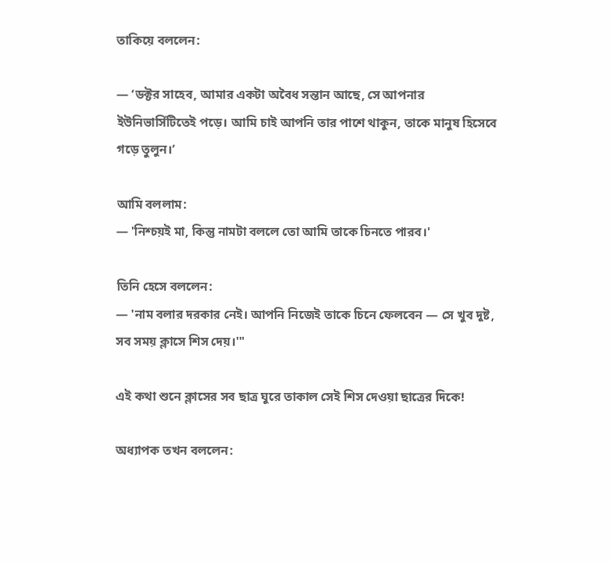তাকিয়ে বললেন:

— ‘ডক্টর সাহেব, আমার একটা অবৈধ সন্তান আছে, সে আপনার ইউনিভার্সিটিতেই পড়ে। আমি চাই আপনি তার পাশে থাকুন, তাকে মানুষ হিসেবে গড়ে তুলুন।’

আমি বললাম:
— 'নিশ্চয়ই মা, কিন্তু নামটা বললে তো আমি তাকে চিনতে পারব।'

তিনি হেসে বললেন:
— 'নাম বলার দরকার নেই। আপনি নিজেই তাকে চিনে ফেলবেন — সে খুব দুষ্ট, সব সময় ক্লাসে শিস দেয়।'"

এই কথা শুনে ক্লাসের সব ছাত্র ঘুরে তাকাল সেই শিস দেওয়া ছাত্রের দিকে!

অধ্যাপক তখন বললেন: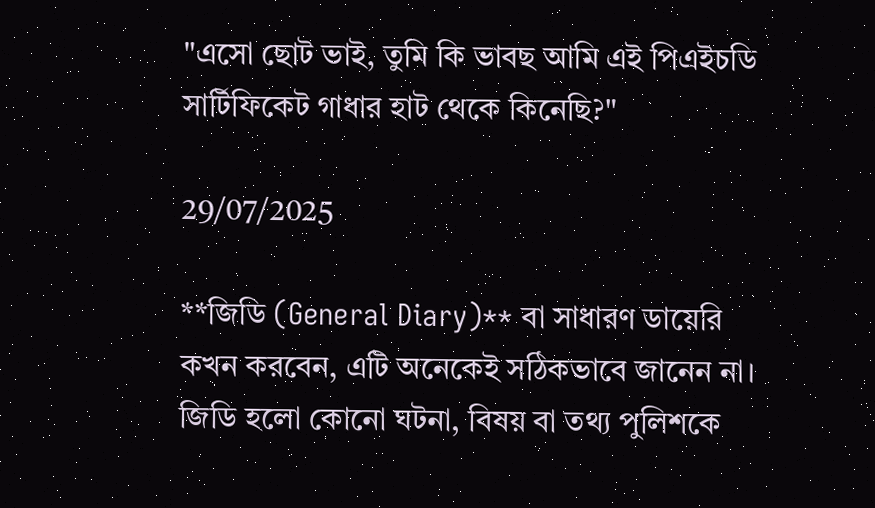"এসো ছোট ভাই, তুমি কি ভাবছ আমি এই পিএইচডি সার্টিফিকেট গাধার হাট থেকে কিনেছি?"

29/07/2025

**জিডি (General Diary)** বা সাধারণ ডায়েরি কখন করবেন, এটি অনেকেই সঠিকভাবে জানেন না। জিডি হলো কোনো ঘটনা, বিষয় বা তথ্য পুলিশকে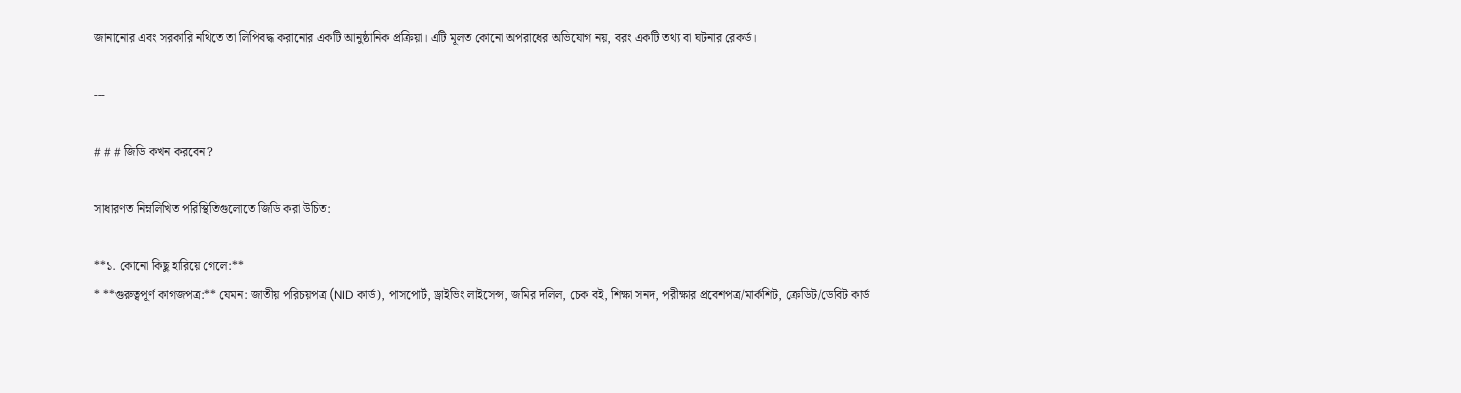জানানোর এবং সরকারি নথিতে তা লিপিবদ্ধ করানোর একটি আনুষ্ঠানিক প্রক্রিয়া। এটি মূলত কোনো অপরাধের অভিযোগ নয়, বরং একটি তথ্য বা ঘটনার রেকর্ড।

---

# # # জিডি কখন করবেন?

সাধারণত নিম্নলিখিত পরিস্থিতিগুলোতে জিডি করা উচিত:

**১. কোনো কিছু হারিয়ে গেলে:**
* **গুরুত্বপূর্ণ কাগজপত্র:** যেমন: জাতীয় পরিচয়পত্র (NID কার্ড), পাসপোর্ট, ড্রাইভিং লাইসেন্স, জমির দলিল, চেক বই, শিক্ষা সনদ, পরীক্ষার প্রবেশপত্র/মার্কশিট, ক্রেডিট/ডেবিট কার্ড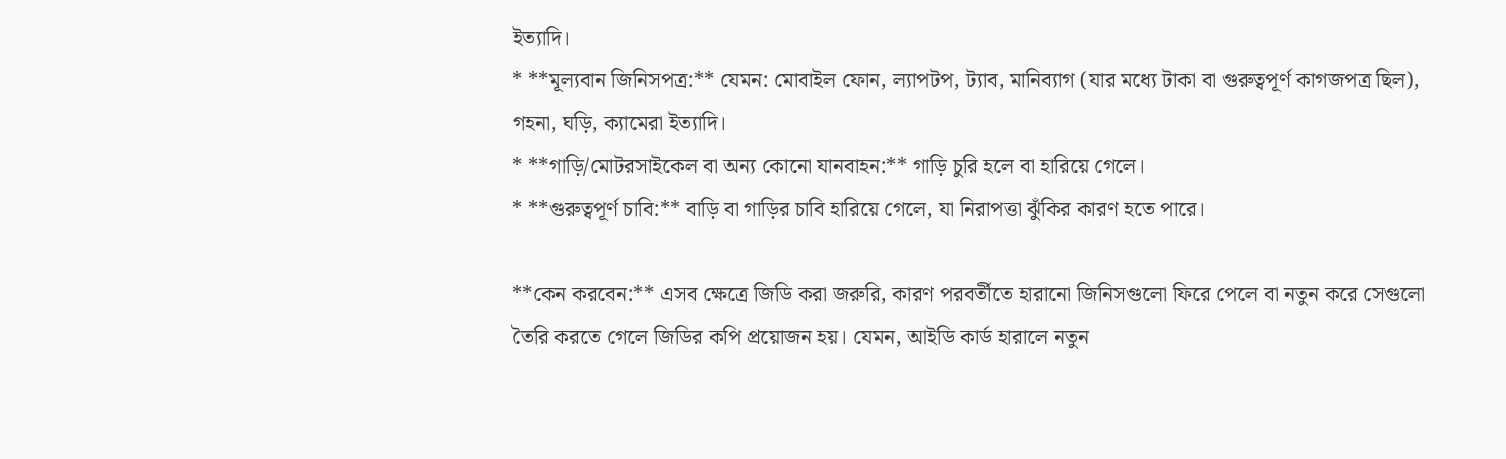ইত্যাদি।
* **মূল্যবান জিনিসপত্র:** যেমন: মোবাইল ফোন, ল্যাপটপ, ট্যাব, মানিব্যাগ (যার মধ্যে টাকা বা গুরুত্বপূর্ণ কাগজপত্র ছিল), গহনা, ঘড়ি, ক্যামেরা ইত্যাদি।
* **গাড়ি/মোটরসাইকেল বা অন্য কোনো যানবাহন:** গাড়ি চুরি হলে বা হারিয়ে গেলে।
* **গুরুত্বপূর্ণ চাবি:** বাড়ি বা গাড়ির চাবি হারিয়ে গেলে, যা নিরাপত্তা ঝুঁকির কারণ হতে পারে।

**কেন করবেন:** এসব ক্ষেত্রে জিডি করা জরুরি, কারণ পরবর্তীতে হারানো জিনিসগুলো ফিরে পেলে বা নতুন করে সেগুলো তৈরি করতে গেলে জিডির কপি প্রয়োজন হয়। যেমন, আইডি কার্ড হারালে নতুন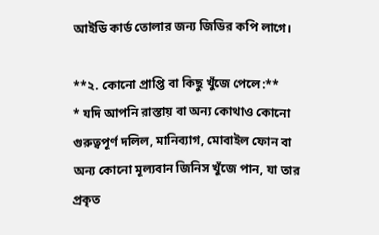আইডি কার্ড তোলার জন্য জিডির কপি লাগে।

**২. কোনো প্রাপ্তি বা কিছু খুঁজে পেলে:**
* যদি আপনি রাস্তায় বা অন্য কোথাও কোনো গুরুত্বপূর্ণ দলিল, মানিব্যাগ, মোবাইল ফোন বা অন্য কোনো মূল্যবান জিনিস খুঁজে পান, যা তার প্রকৃত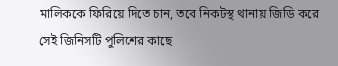মালিককে ফিরিয়ে দিতে চান, তবে নিকটস্থ থানায় জিডি করে সেই জিনিসটি পুলিশের কাছে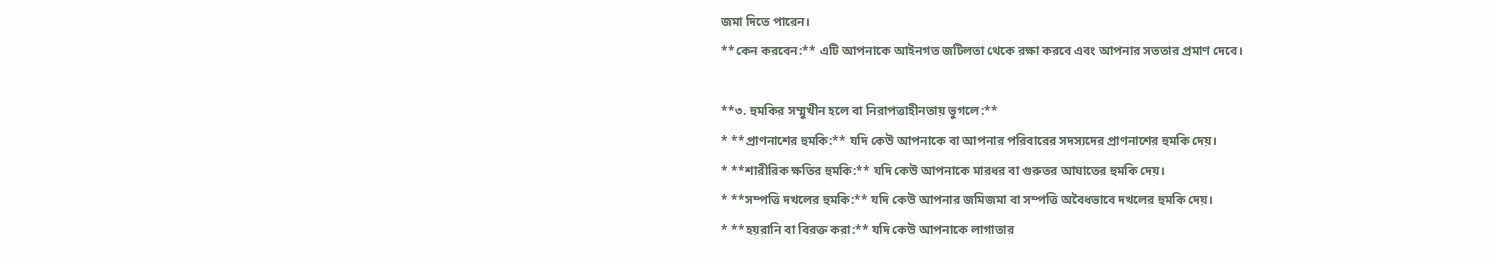জমা দিতে পারেন।
**কেন করবেন:** এটি আপনাকে আইনগত জটিলতা থেকে রক্ষা করবে এবং আপনার সততার প্রমাণ দেবে।

**৩. হুমকির সম্মুখীন হলে বা নিরাপত্তাহীনতায় ভুগলে:**
* **প্রাণনাশের হুমকি:** যদি কেউ আপনাকে বা আপনার পরিবারের সদস্যদের প্রাণনাশের হুমকি দেয়।
* **শারীরিক ক্ষতির হুমকি:** যদি কেউ আপনাকে মারধর বা গুরুতর আঘাতের হুমকি দেয়।
* **সম্পত্তি দখলের হুমকি:** যদি কেউ আপনার জমিজমা বা সম্পত্তি অবৈধভাবে দখলের হুমকি দেয়।
* **হয়রানি বা বিরক্ত করা:** যদি কেউ আপনাকে লাগাতার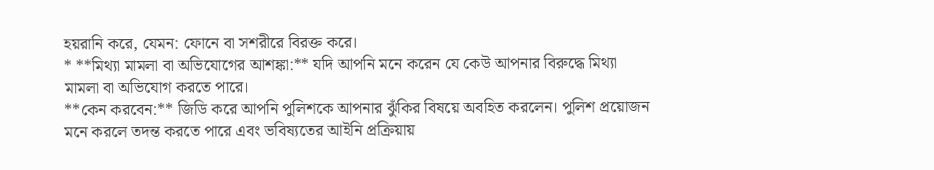হয়রানি করে, যেমন: ফোনে বা সশরীরে বিরক্ত করে।
* **মিথ্যা মামলা বা অভিযোগের আশঙ্কা:** যদি আপনি মনে করেন যে কেউ আপনার বিরুদ্ধে মিথ্যা মামলা বা অভিযোগ করতে পারে।
**কেন করবেন:** জিডি করে আপনি পুলিশকে আপনার ঝুঁকির বিষয়ে অবহিত করলেন। পুলিশ প্রয়োজন মনে করলে তদন্ত করতে পারে এবং ভবিষ্যতের আইনি প্রক্রিয়ায়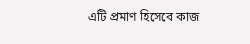এটি প্রমাণ হিসেবে কাজ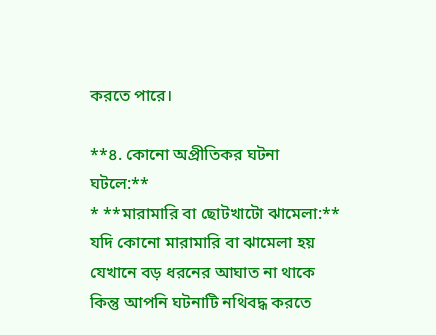করতে পারে।

**৪. কোনো অপ্রীতিকর ঘটনা ঘটলে:**
* **মারামারি বা ছোটখাটো ঝামেলা:** যদি কোনো মারামারি বা ঝামেলা হয় যেখানে বড় ধরনের আঘাত না থাকে কিন্তু আপনি ঘটনাটি নথিবদ্ধ করতে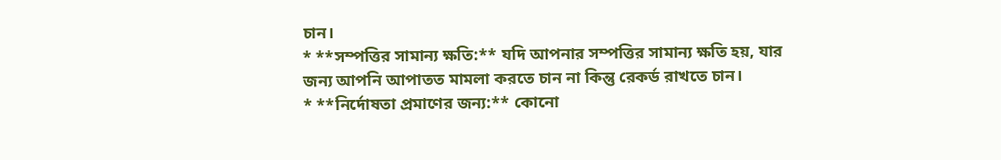চান।
* **সম্পত্তির সামান্য ক্ষতি:** যদি আপনার সম্পত্তির সামান্য ক্ষতি হয়, যার জন্য আপনি আপাতত মামলা করতে চান না কিন্তু রেকর্ড রাখতে চান।
* **নির্দোষতা প্রমাণের জন্য:** কোনো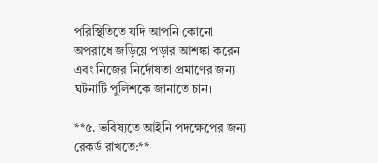পরিস্থিতিতে যদি আপনি কোনো অপরাধে জড়িয়ে পড়ার আশঙ্কা করেন এবং নিজের নির্দোষতা প্রমাণের জন্য ঘটনাটি পুলিশকে জানাতে চান।

**৫. ভবিষ্যতে আইনি পদক্ষেপের জন্য রেকর্ড রাখতে:**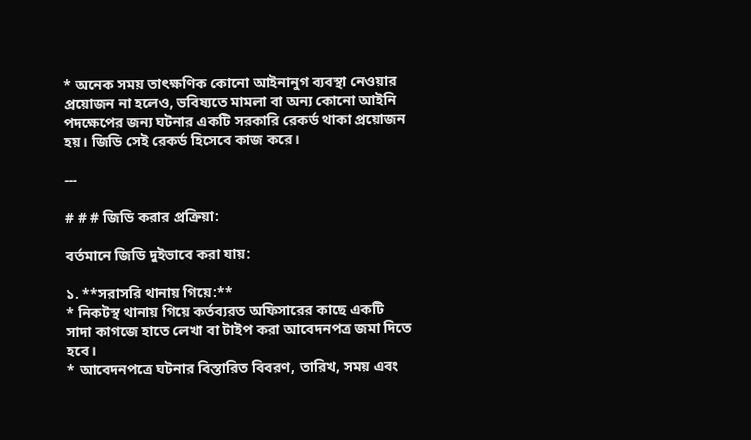* অনেক সময় তাৎক্ষণিক কোনো আইনানুগ ব্যবস্থা নেওয়ার প্রয়োজন না হলেও, ভবিষ্যতে মামলা বা অন্য কোনো আইনি পদক্ষেপের জন্য ঘটনার একটি সরকারি রেকর্ড থাকা প্রয়োজন হয়। জিডি সেই রেকর্ড হিসেবে কাজ করে।

---

# # # জিডি করার প্রক্রিয়া:

বর্তমানে জিডি দুইভাবে করা যায়:

১. **সরাসরি থানায় গিয়ে:**
* নিকটস্থ থানায় গিয়ে কর্তব্যরত অফিসারের কাছে একটি সাদা কাগজে হাতে লেখা বা টাইপ করা আবেদনপত্র জমা দিতে হবে।
* আবেদনপত্রে ঘটনার বিস্তারিত বিবরণ, তারিখ, সময় এবং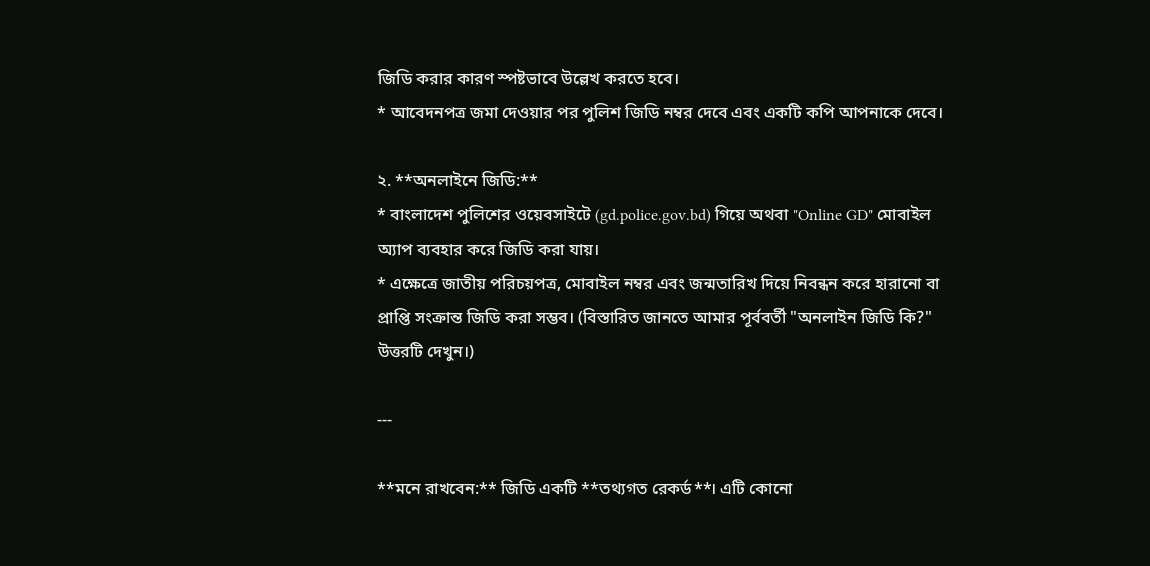জিডি করার কারণ স্পষ্টভাবে উল্লেখ করতে হবে।
* আবেদনপত্র জমা দেওয়ার পর পুলিশ জিডি নম্বর দেবে এবং একটি কপি আপনাকে দেবে।

২. **অনলাইনে জিডি:**
* বাংলাদেশ পুলিশের ওয়েবসাইটে (gd.police.gov.bd) গিয়ে অথবা "Online GD" মোবাইল অ্যাপ ব্যবহার করে জিডি করা যায়।
* এক্ষেত্রে জাতীয় পরিচয়পত্র, মোবাইল নম্বর এবং জন্মতারিখ দিয়ে নিবন্ধন করে হারানো বা প্রাপ্তি সংক্রান্ত জিডি করা সম্ভব। (বিস্তারিত জানতে আমার পূর্ববর্তী "অনলাইন জিডি কি?" উত্তরটি দেখুন।)

---

**মনে রাখবেন:** জিডি একটি **তথ্যগত রেকর্ড**। এটি কোনো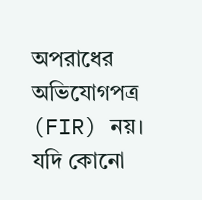অপরাধের অভিযোগপত্র (FIR) নয়। যদি কোনো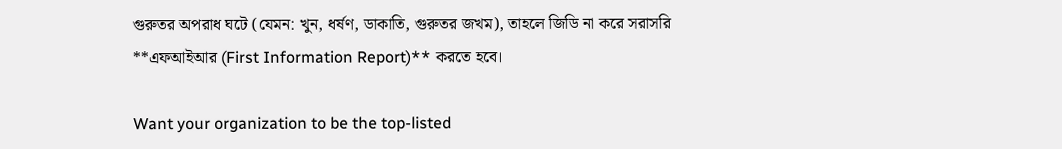গুরুতর অপরাধ ঘটে (যেমন: খুন, ধর্ষণ, ডাকাতি, গুরুতর জখম), তাহলে জিডি না করে সরাসরি **এফআইআর (First Information Report)** করতে হবে।

Want your organization to be the top-listed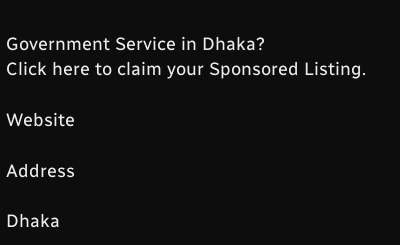Government Service in Dhaka?
Click here to claim your Sponsored Listing.

Website

Address

Dhaka